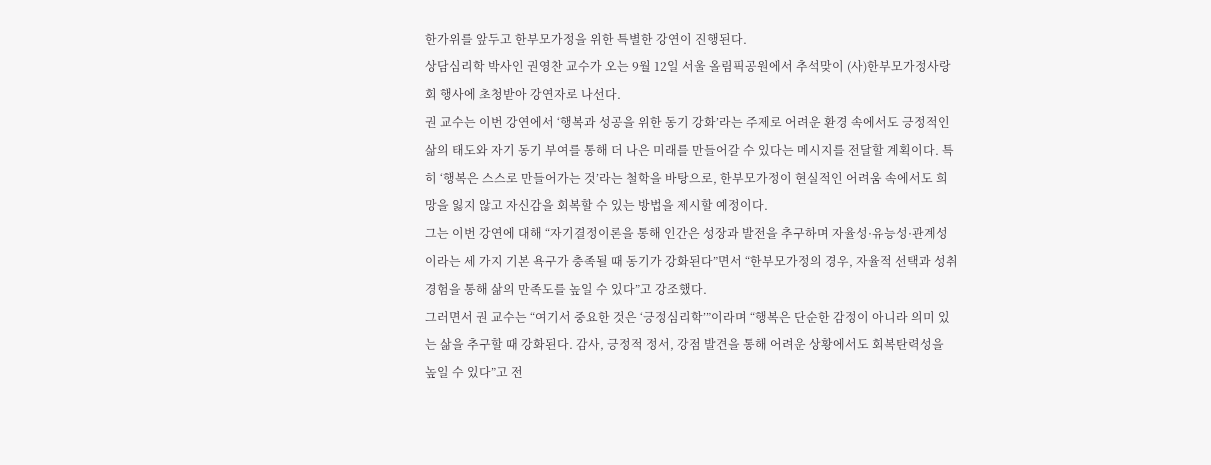한가위를 앞두고 한부모가정을 위한 특별한 강연이 진행된다.
상담심리학 박사인 권영찬 교수가 오는 9월 12일 서울 올림픽공원에서 추석맞이 (사)한부모가정사랑회 행사에 초청받아 강연자로 나선다.
권 교수는 이번 강연에서 ‘행복과 성공을 위한 동기 강화’라는 주제로 어려운 환경 속에서도 긍정적인 삶의 태도와 자기 동기 부여를 통해 더 나은 미래를 만들어갈 수 있다는 메시지를 전달할 계획이다. 특히 ‘행복은 스스로 만들어가는 것’라는 철학을 바탕으로, 한부모가정이 현실적인 어려움 속에서도 희망을 잃지 않고 자신감을 회복할 수 있는 방법을 제시할 예정이다.
그는 이번 강연에 대해 “자기결정이론을 통해 인간은 성장과 발전을 추구하며 자율성·유능성·관계성이라는 세 가지 기본 욕구가 충족될 때 동기가 강화된다”면서 “한부모가정의 경우, 자율적 선택과 성취 경험을 통해 삶의 만족도를 높일 수 있다”고 강조했다.
그러면서 권 교수는 “여기서 중요한 것은 ‘긍정심리학’”이라며 “행복은 단순한 감정이 아니라 의미 있는 삶을 추구할 때 강화된다. 감사, 긍정적 정서, 강점 발견을 통해 어려운 상황에서도 회복탄력성을 높일 수 있다”고 전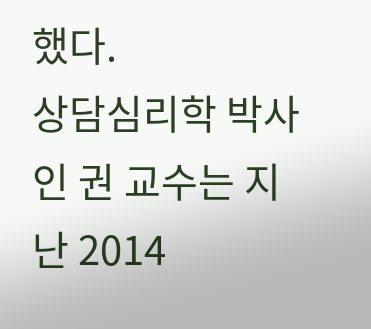했다.
상담심리학 박사인 권 교수는 지난 2014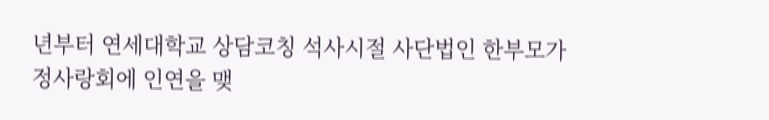년부터 연세대학교 상담코칭 석사시절 사단법인 한부모가정사랑회에 인연을 맺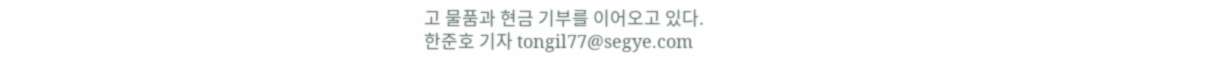고 물품과 현금 기부를 이어오고 있다.
한준호 기자 tongil77@segye.com